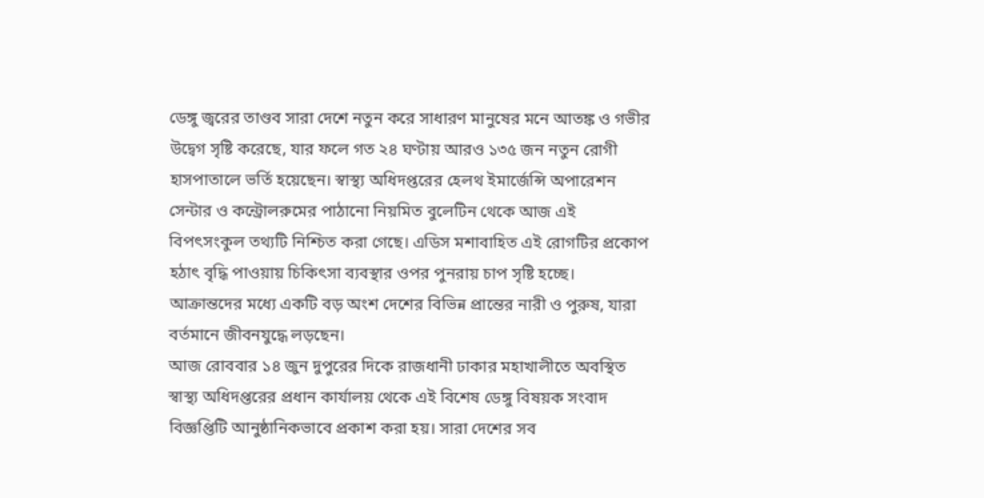ডেঙ্গু জ্বরের তাণ্ডব সারা দেশে নতুন করে সাধারণ মানুষের মনে আতঙ্ক ও গভীর উদ্বেগ সৃষ্টি করেছে, যার ফলে গত ২৪ ঘণ্টায় আরও ১৩৫ জন নতুন রোগী হাসপাতালে ভর্তি হয়েছেন। স্বাস্থ্য অধিদপ্তরের হেলথ ইমার্জেন্সি অপারেশন সেন্টার ও কন্ট্রোলরুমের পাঠানো নিয়মিত বুলেটিন থেকে আজ এই বিপৎসংকুল তথ্যটি নিশ্চিত করা গেছে। এডিস মশাবাহিত এই রোগটির প্রকোপ হঠাৎ বৃদ্ধি পাওয়ায় চিকিৎসা ব্যবস্থার ওপর পুনরায় চাপ সৃষ্টি হচ্ছে। আক্রান্তদের মধ্যে একটি বড় অংশ দেশের বিভিন্ন প্রান্তের নারী ও পুরুষ, যারা বর্তমানে জীবনযুদ্ধে লড়ছেন।
আজ রোববার ১৪ জুন দুপুরের দিকে রাজধানী ঢাকার মহাখালীতে অবস্থিত স্বাস্থ্য অধিদপ্তরের প্রধান কার্যালয় থেকে এই বিশেষ ডেঙ্গু বিষয়ক সংবাদ বিজ্ঞপ্তিটি আনুষ্ঠানিকভাবে প্রকাশ করা হয়। সারা দেশের সব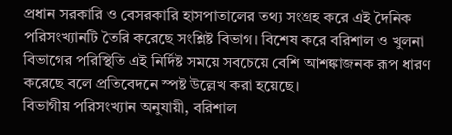প্রধান সরকারি ও বেসরকারি হাসপাতালের তথ্য সংগ্রহ করে এই দৈনিক পরিসংখ্যানটি তৈরি করেছে সংশ্লিষ্ট বিভাগ। বিশেষ করে বরিশাল ও খুলনা বিভাগের পরিস্থিতি এই নির্দিষ্ট সময়ে সবচেয়ে বেশি আশঙ্কাজনক রূপ ধারণ করেছে বলে প্রতিবেদনে স্পষ্ট উল্লেখ করা হয়েছে।
বিভাগীয় পরিসংখ্যান অনুযায়ী, বরিশাল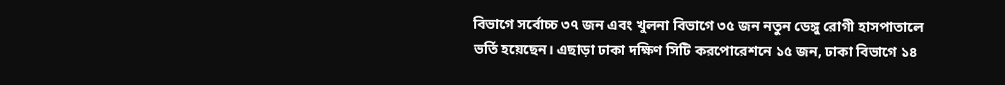বিভাগে সর্বোচ্চ ৩৭ জন এবং খুলনা বিভাগে ৩৫ জন নতুন ডেঙ্গু রোগী হাসপাতালে ভর্তি হয়েছেন। এছাড়া ঢাকা দক্ষিণ সিটি করপোরেশনে ১৫ জন, ঢাকা বিভাগে ১৪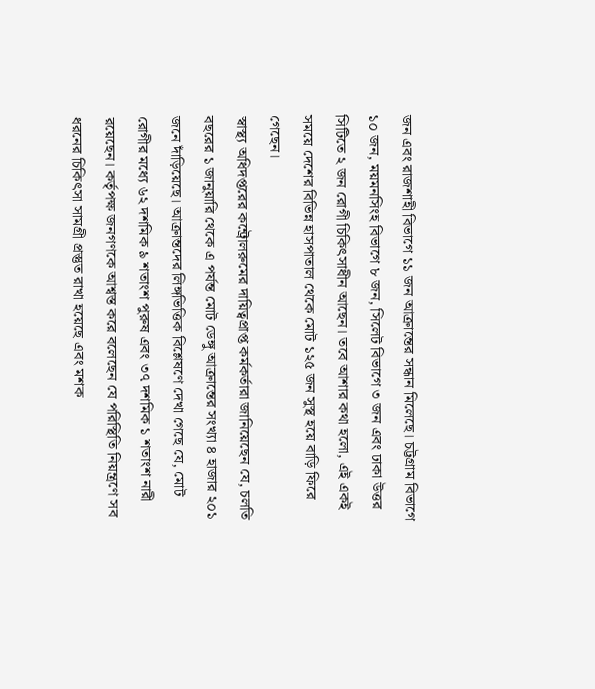জন এবং রাজশাহী বিভাগে ১১ জন আক্রান্তের সন্ধান মিলেছে। চট্টগ্রাম বিভাগে ১০ জন, ময়মনসিংহ বিভাগে ৮ জন, সিলেট বিভাগে ৩ জন এবং ঢাকা উত্তর সিটিতে ২ জন রোগী চিকিৎসাধীন আছেন। তবে আশার কথা হলো, এই একই সময়ে দেশের বিভিন্ন হাসপাতাল থেকে মোট ১২৫ জন সুস্থ হয়ে বাড়ি ফিরে গেছেন।
স্বাস্থ্য অধিদপ্তরের কন্ট্রোলরুমের দায়িত্বপ্রাপ্ত কর্মকর্তারা জানিয়েছেন যে, চলতি বছরের ১ জানুয়ারি থেকে এ পর্যন্ত মোট ডেঙ্গু আক্রান্তের সংখ্যা ৪ হাজার ২০১ জনে দাঁড়িয়েছে। আক্রান্তদের লিঙ্গভিত্তিক বিশ্লেষণে দেখা গেছে যে, মোট রোগীর মধ্যে ৬২ দশমিক ৯ শতাংশ পুরুষ এবং ৩৭ দশমিক ১ শতাংশ নারী রয়েছেন। কর্তৃপক্ষ জনগণকে আশ্বস্ত করে বলেছেন যে পরিস্থিতি নিয়ন্ত্রণে সব ধরনের চিকিৎসা সামগ্রী প্রস্তুত রাখা হয়েছে এবং মশক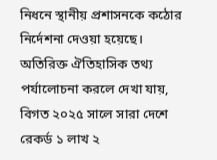নিধনে স্থানীয় প্রশাসনকে কঠোর নির্দেশনা দেওয়া হয়েছে।
অতিরিক্ত ঐতিহাসিক তথ্য পর্যালোচনা করলে দেখা যায়, বিগত ২০২৫ সালে সারা দেশে রেকর্ড ১ লাখ ২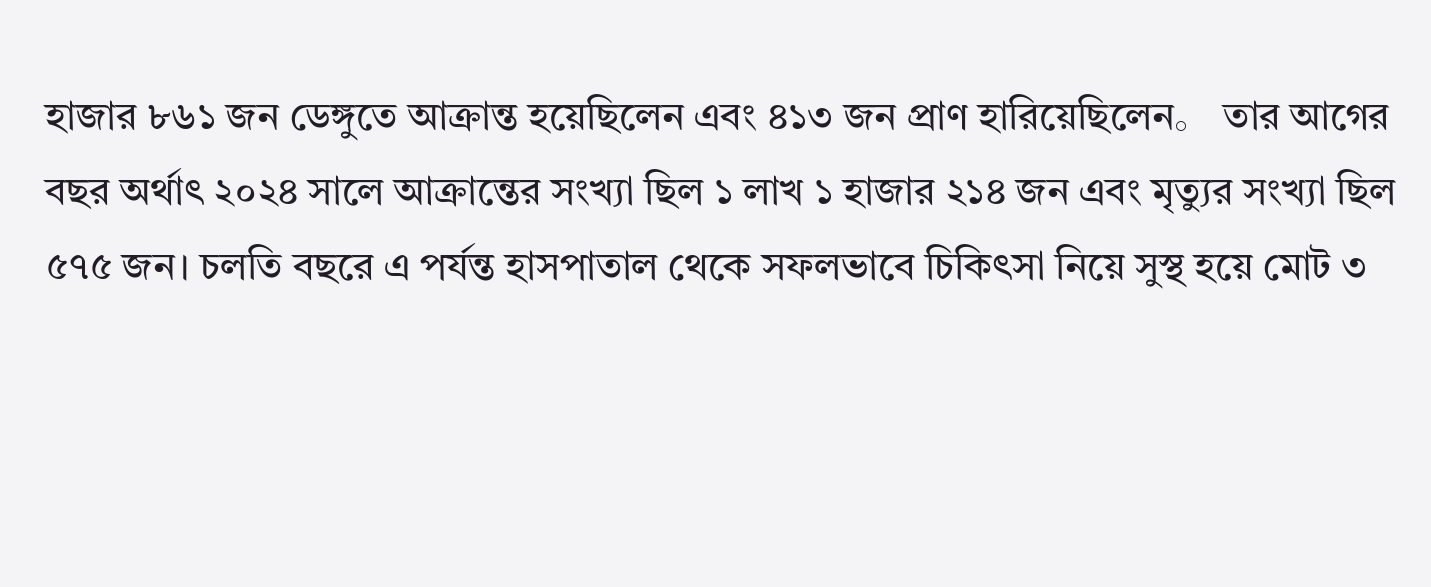হাজার ৮৬১ জন ডেঙ্গুতে আক্রান্ত হয়েছিলেন এবং ৪১৩ জন প্রাণ হারিয়েছিলেন。 তার আগের বছর অর্থাৎ ২০২৪ সালে আক্রান্তের সংখ্যা ছিল ১ লাখ ১ হাজার ২১৪ জন এবং মৃত্যুর সংখ্যা ছিল ৫৭৫ জন। চলতি বছরে এ পর্যন্ত হাসপাতাল থেকে সফলভাবে চিকিৎসা নিয়ে সুস্থ হয়ে মোট ৩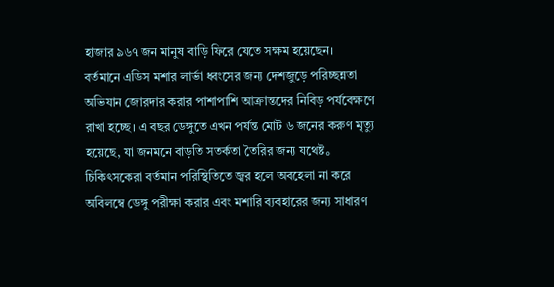হাজার ৯৬৭ জন মানুষ বাড়ি ফিরে যেতে সক্ষম হয়েছেন।
বর্তমানে এডিস মশার লার্ভা ধ্বংসের জন্য দেশজুড়ে পরিচ্ছন্নতা অভিযান জোরদার করার পাশাপাশি আক্রান্তদের নিবিড় পর্যবেক্ষণে রাখা হচ্ছে। এ বছর ডেঙ্গুতে এখন পর্যন্ত মোট ৬ জনের করুণ মৃত্যু হয়েছে, যা জনমনে বাড়তি সতর্কতা তৈরির জন্য যথেষ্ট。 চিকিৎসকেরা বর্তমান পরিস্থিতিতে জ্বর হলে অবহেলা না করে অবিলম্বে ডেঙ্গু পরীক্ষা করার এবং মশারি ব্যবহারের জন্য সাধারণ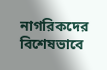নাগরিকদের বিশেষভাবে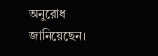অনুরোধ জানিয়েছেন।